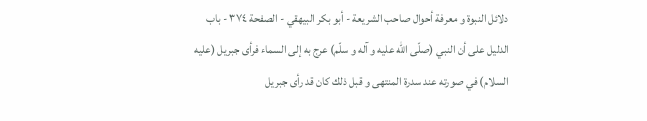دلائل النبوة و معرفة أحوال صاحب الشريعة - أبو بكر البيهقي - الصفحة ٣٧٤ - باب الدليل على أن النبي (صلّى اللّه عليه و آله و سلّم) عرج به إلى السماء فرأى جبريل (عليه السلام) في صورته عند سدرة المنتهى و قبل ذلك كان قد رأى جبريل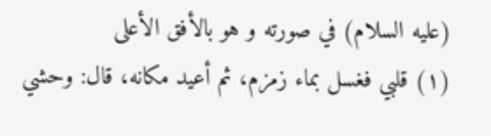(عليه السلام) في صورته و هو بالأفق الأعلى
(١) قلبي فغسل بماء زمزم، ثم أعيد مكانه، قال: وحشي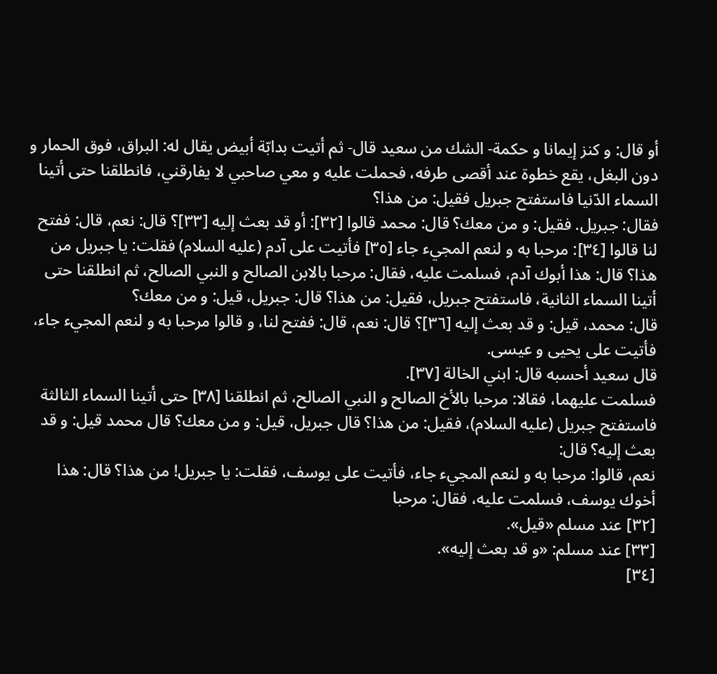أو قال: و كنز إيمانا و حكمة- الشك من سعيد قال- ثم أتيت بدابّة أبيض يقال له: البراق، فوق الحمار و دون البغل، يقع خطوة عند أقصى طرفه، فحملت عليه و معي صاحبي لا يفارقني، فانطلقنا حتى أتينا السماء الدّنيا فاستفتح جبريل فقيل: من هذا؟
فقال: جبريل. فقيل: و من معك؟ قال: محمد قالوا [٣٢]: أو قد بعث إليه [٣٣]؟ قال: نعم، قال: ففتح لنا قالوا [٣٤]: مرحبا به و لنعم المجيء جاء [٣٥] فأتيت على آدم (عليه السلام) فقلت: يا جبريل من هذا؟ قال: هذا أبوك آدم، فسلمت عليه، فقال: مرحبا بالابن الصالح و النبي الصالح، ثم انطلقنا حتى أتينا السماء الثانية، فاستفتح جبريل، فقيل: من هذا؟ قال: جبريل، قيل: و من معك؟
قال: محمد، قيل: و قد بعث إليه [٣٦]؟ قال: نعم، قال: ففتح لنا، و قالوا مرحبا به و لنعم المجيء جاء، فأتيت على يحيى و عيسى.
قال سعيد أحسبه قال: ابني الخالة [٣٧].
فسلمت عليهما، فقالا: مرحبا بالأخ الصالح و النبي الصالح، ثم انطلقنا [٣٨] حتى أتينا السماء الثالثة فاستفتح جبريل (عليه السلام)، فقيل: من هذا؟ قال جبريل، قيل: و من معك؟ قال محمد قيل: و قد بعث إليه؟ قال:
نعم، قالوا: مرحبا به و لنعم المجيء جاء، فأتيت على يوسف، فقلت: يا جبريل! من هذا؟ قال: هذا أخوك يوسف، فسلمت عليه، فقال: مرحبا
[٣٢] عند مسلم «قيل».
[٣٣] عند مسلم: «و قد بعث إليه».
[٣٤]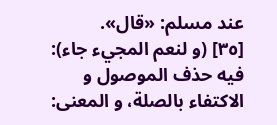عند مسلم: «قال».
[٣٥] (و لنعم المجيء جاء): فيه حذف الموصول و الاكتفاء بالصلة، و المعنى: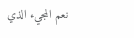نعم المجيء الذي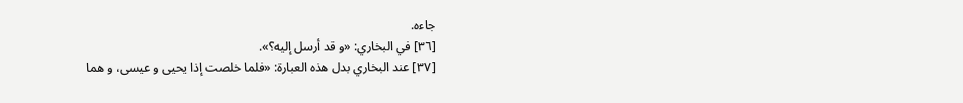جاءه.
[٣٦] في البخاري: «و قد أرسل إليه؟».
[٣٧] عند البخاري بدل هذه العبارة: «فلما خلصت إذا يحيى و عيسى، و هما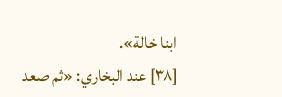ابنا خالة».
[٣٨] عند البخاري: «ثم صعد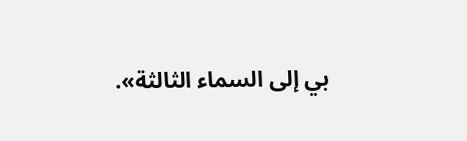بي إلى السماء الثالثة».